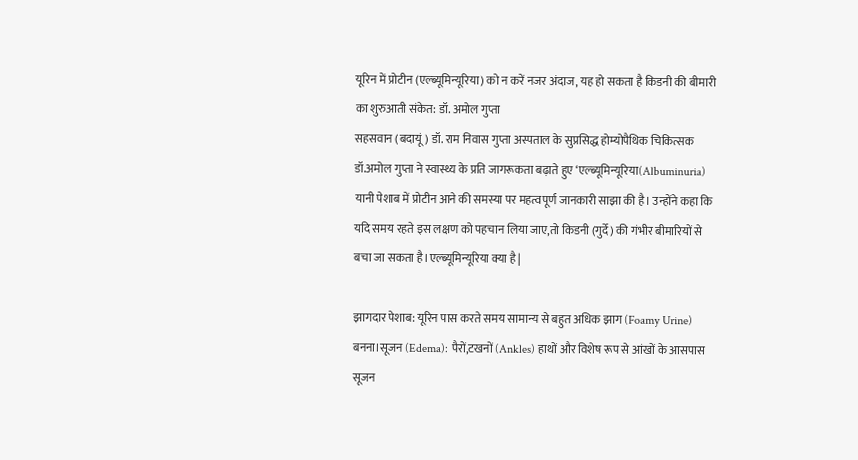यूरिन में प्रोटीन (एल्ब्यूमिन्यूरिया) को न करें नजर अंदाज, यह हो सकता है किडनी की बीमारी का शुरुआती संकेत: डॉ. अमोल गुप्ता
सहसवान (बदायूं) डॉ. राम निवास गुप्ता अस्पताल के सुप्रसिद्ध होम्योपैथिक चिकित्सक डॉ.अमोल गुप्ता ने स्वास्थ्य के प्रति जागरूकता बढ़ाते हुए ‘एल्ब्यूमिन्यूरिया(Albuminuria) यानी पेशाब में प्रोटीन आने की समस्या पर महत्वपूर्ण जानकारी साझा की है। उन्होंने कहा कि यदि समय रहते इस लक्षण को पहचान लिया जाए,तो किडनी (गुर्दे) की गंभीर बीमारियों से बचा जा सकता है।एल्ब्यूमिन्यूरिया क्या है|

झागदार पेशाब: यूरिन पास करते समय सामान्य से बहुत अधिक झाग (Foamy Urine) बनना।सूजन (Edema): पैरों,टखनों (Ankles) हाथों और विशेष रूप से आंखों के आसपास सूजन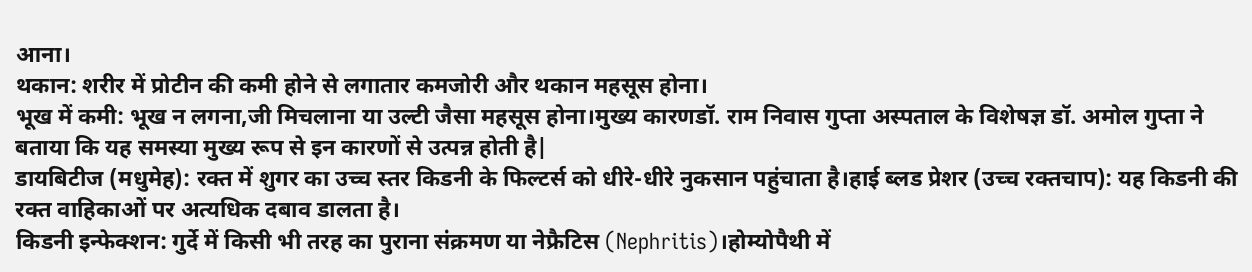आना।
थकान: शरीर में प्रोटीन की कमी होने से लगातार कमजोरी और थकान महसूस होना।
भूख में कमी: भूख न लगना,जी मिचलाना या उल्टी जैसा महसूस होना।मुख्य कारणडॉ. राम निवास गुप्ता अस्पताल के विशेषज्ञ डॉ. अमोल गुप्ता ने बताया कि यह समस्या मुख्य रूप से इन कारणों से उत्पन्न होती है|
डायबिटीज (मधुमेह): रक्त में शुगर का उच्च स्तर किडनी के फिल्टर्स को धीरे-धीरे नुकसान पहुंचाता है।हाई ब्लड प्रेशर (उच्च रक्तचाप): यह किडनी की रक्त वाहिकाओं पर अत्यधिक दबाव डालता है।
किडनी इन्फेक्शन: गुर्दे में किसी भी तरह का पुराना संक्रमण या नेफ्रैटिस (Nephritis)।होम्योपैथी में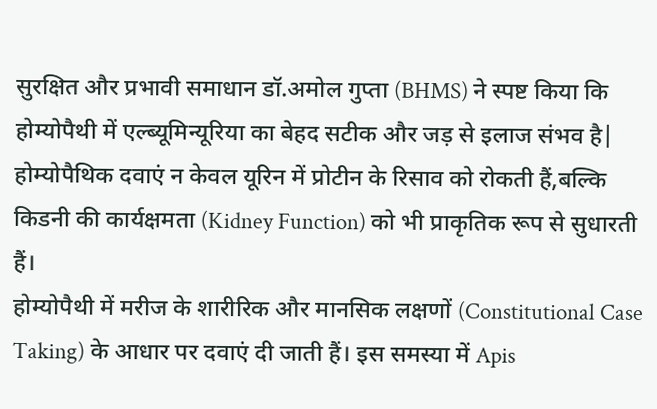सुरक्षित और प्रभावी समाधान डॉ.अमोल गुप्ता (BHMS) ने स्पष्ट किया कि होम्योपैथी में एल्ब्यूमिन्यूरिया का बेहद सटीक और जड़ से इलाज संभव है| होम्योपैथिक दवाएं न केवल यूरिन में प्रोटीन के रिसाव को रोकती हैं,बल्कि किडनी की कार्यक्षमता (Kidney Function) को भी प्राकृतिक रूप से सुधारती हैं।
होम्योपैथी में मरीज के शारीरिक और मानसिक लक्षणों (Constitutional Case Taking) के आधार पर दवाएं दी जाती हैं। इस समस्या में Apis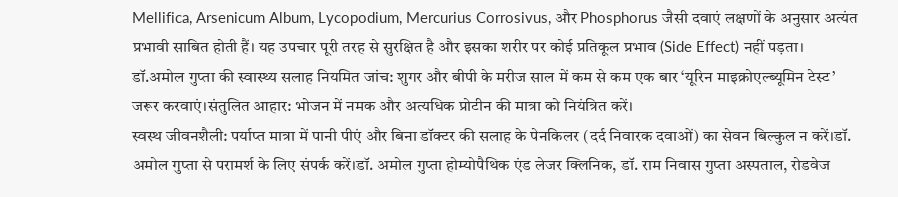Mellifica, Arsenicum Album, Lycopodium, Mercurius Corrosivus, और Phosphorus जैसी दवाएं लक्षणों के अनुसार अत्यंत प्रभावी साबित होती हैं। यह उपचार पूरी तरह से सुरक्षित है और इसका शरीर पर कोई प्रतिकूल प्रभाव (Side Effect) नहीं पड़ता।
डॉ.अमोल गुप्ता की स्वास्थ्य सलाह नियमित जांच: शुगर और बीपी के मरीज साल में कम से कम एक बार ‘यूरिन माइक्रोएल्ब्यूमिन टेस्ट’ जरूर करवाएं।संतुलित आहार: भोजन में नमक और अत्यधिक प्रोटीन की मात्रा को नियंत्रित करें।
स्वस्थ जीवनशैली: पर्याप्त मात्रा में पानी पीएं और बिना डॉक्टर की सलाह के पेनकिलर (दर्द निवारक दवाओं) का सेवन बिल्कुल न करें।डॉ. अमोल गुप्ता से परामर्श के लिए संपर्क करें।डॉ. अमोल गुप्ता होम्योपैथिक एंड लेजर क्लिनिक, डॉ. राम निवास गुप्ता अस्पताल, रोडवेज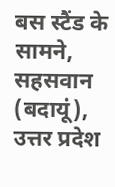बस स्टैंड के सामने, सहसवान (बदायूं), उत्तर प्रदेश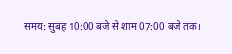समय: सुबह 10:00 बजे से शाम 07:00 बजे तक।